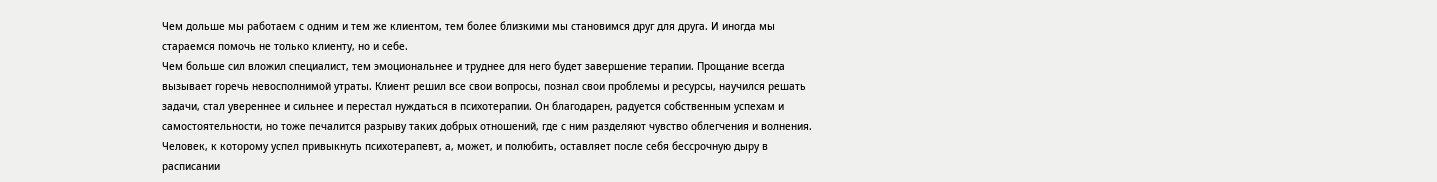Чем дольше мы работаем с одним и тем же клиентом, тем более близкими мы становимся друг для друга. И иногда мы стараемся помочь не только клиенту, но и себе.
Чем больше сил вложил специалист, тем эмоциональнее и труднее для него будет завершение терапии. Прощание всегда вызывает горечь невосполнимой утраты. Клиент решил все свои вопросы, познал свои проблемы и ресурсы, научился решать задачи, стал увереннее и сильнее и перестал нуждаться в психотерапии. Он благодарен, радуется собственным успехам и самостоятельности, но тоже печалится разрыву таких добрых отношений, где с ним разделяют чувство облегчения и волнения.
Человек, к которому успел привыкнуть психотерапевт, а, может, и полюбить, оставляет после себя бессрочную дыру в расписании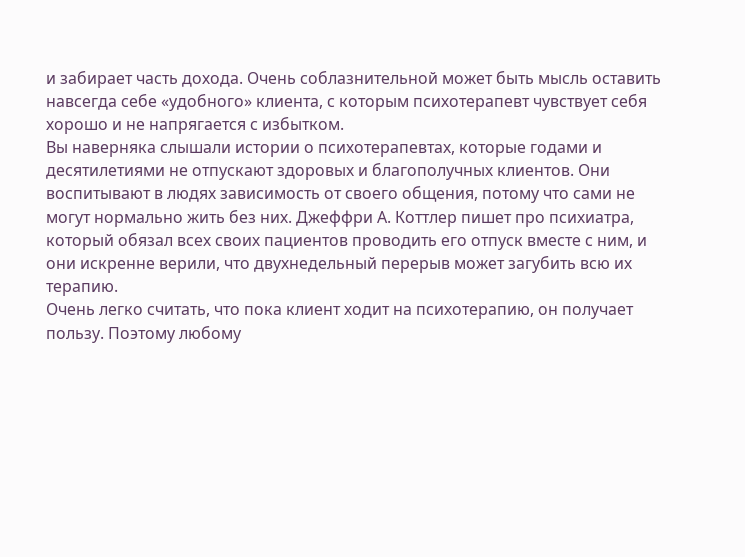и забирает часть дохода. Очень соблазнительной может быть мысль оставить навсегда себе «удобного» клиента, с которым психотерапевт чувствует себя хорошо и не напрягается с избытком.
Вы наверняка слышали истории о психотерапевтах, которые годами и десятилетиями не отпускают здоровых и благополучных клиентов. Они воспитывают в людях зависимость от своего общения, потому что сами не могут нормально жить без них. Джеффри А. Коттлер пишет про психиатра, который обязал всех своих пациентов проводить его отпуск вместе с ним, и они искренне верили, что двухнедельный перерыв может загубить всю их терапию.
Очень легко считать, что пока клиент ходит на психотерапию, он получает пользу. Поэтому любому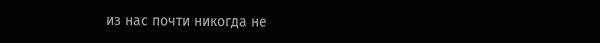из нас почти никогда не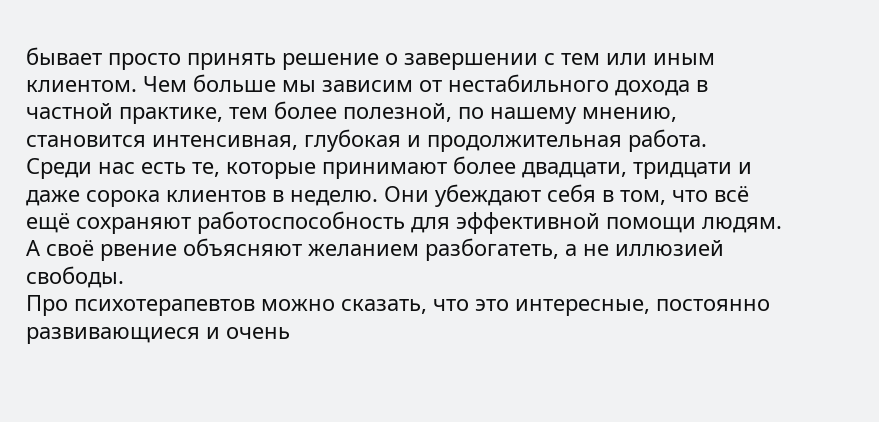бывает просто принять решение о завершении с тем или иным клиентом. Чем больше мы зависим от нестабильного дохода в частной практике, тем более полезной, по нашему мнению, становится интенсивная, глубокая и продолжительная работа.
Среди нас есть те, которые принимают более двадцати, тридцати и даже сорока клиентов в неделю. Они убеждают себя в том, что всё ещё сохраняют работоспособность для эффективной помощи людям. А своё рвение объясняют желанием разбогатеть, а не иллюзией свободы.
Про психотерапевтов можно сказать, что это интересные, постоянно развивающиеся и очень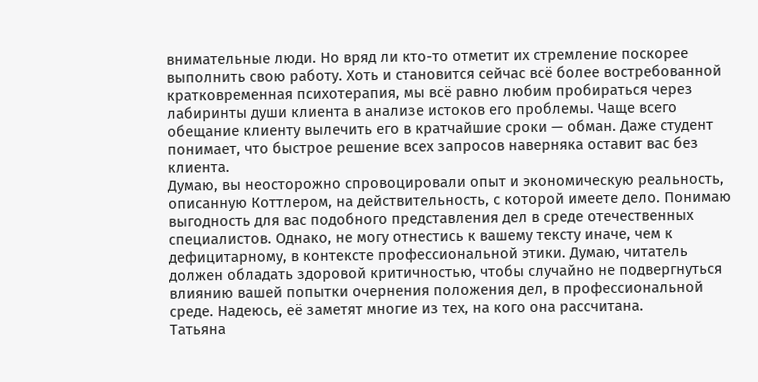внимательные люди. Но вряд ли кто-то отметит их стремление поскорее выполнить свою работу. Хоть и становится сейчас всё более востребованной кратковременная психотерапия, мы всё равно любим пробираться через лабиринты души клиента в анализе истоков его проблемы. Чаще всего обещание клиенту вылечить его в кратчайшие сроки — обман. Даже студент понимает, что быстрое решение всех запросов наверняка оставит вас без клиента.
Думаю, вы неосторожно спровоцировали опыт и экономическую реальность, описанную Коттлером, на действительность, с которой имеете дело. Понимаю выгодность для вас подобного представления дел в среде отечественных специалистов. Однако, не могу отнестись к вашему тексту иначе, чем к дефицитарному, в контексте профессиональной этики. Думаю, читатель должен обладать здоровой критичностью, чтобы случайно не подвергнуться влиянию вашей попытки очернения положения дел, в профессиональной среде. Надеюсь, её заметят многие из тех, на кого она рассчитана.
Татьяна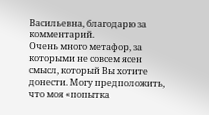Васильевна, благодарю за комментарий.
Очень много метафор, за которыми не совсем ясен смысл, который Вы хотите донести. Могу предположить, что моя «попытка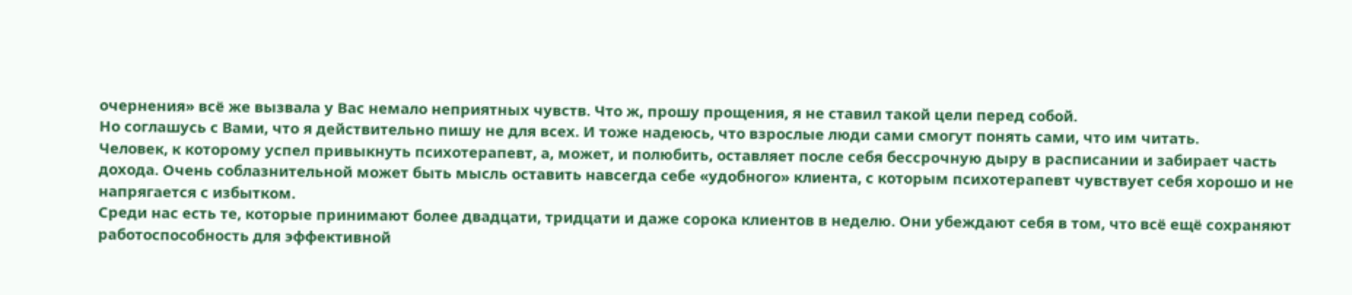очернения» всё же вызвала у Вас немало неприятных чувств. Что ж, прошу прощения, я не ставил такой цели перед собой.
Но соглашусь с Вами, что я действительно пишу не для всех. И тоже надеюсь, что взрослые люди сами смогут понять сами, что им читать.
Человек, к которому успел привыкнуть психотерапевт, а, может, и полюбить, оставляет после себя бессрочную дыру в расписании и забирает часть дохода. Очень соблазнительной может быть мысль оставить навсегда себе «удобного» клиента, с которым психотерапевт чувствует себя хорошо и не напрягается с избытком.
Среди нас есть те, которые принимают более двадцати, тридцати и даже сорока клиентов в неделю. Они убеждают себя в том, что всё ещё сохраняют работоспособность для эффективной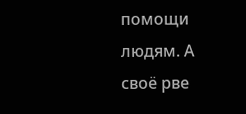помощи людям. А своё рве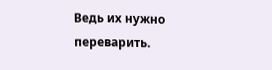Ведь их нужно переварить.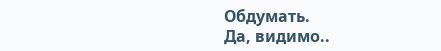Обдумать.
Да, видимо..